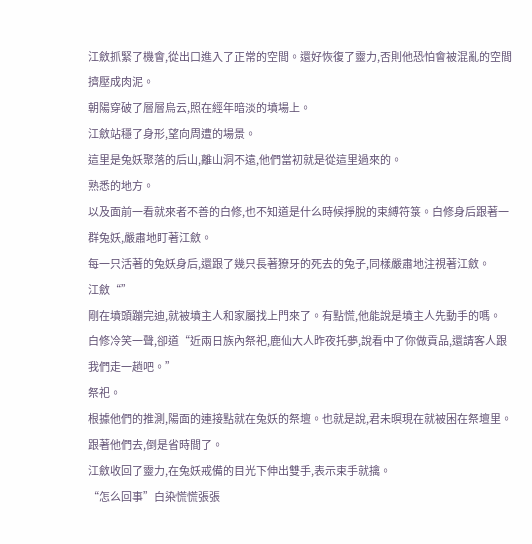江斂抓緊了機會,從出口進入了正常的空間。還好恢復了靈力,否則他恐怕會被混亂的空間擠壓成肉泥。
朝陽穿破了層層烏云,照在經年暗淡的墳場上。
江斂站穩了身形,望向周遭的場景。
這里是兔妖聚落的后山,離山洞不遠,他們當初就是從這里過來的。
熟悉的地方。
以及面前一看就來者不善的白修,也不知道是什么時候掙脫的束縛符箓。白修身后跟著一群兔妖,嚴肅地盯著江斂。
每一只活著的兔妖身后,還跟了幾只長著獠牙的死去的兔子,同樣嚴肅地注視著江斂。
江斂“”
剛在墳頭蹦完迪,就被墳主人和家屬找上門來了。有點慌,他能說是墳主人先動手的嗎。
白修冷笑一聲,卻道“近兩日族內祭祀,鹿仙大人昨夜托夢,說看中了你做貢品,還請客人跟我們走一趟吧。”
祭祀。
根據他們的推測,陽面的連接點就在兔妖的祭壇。也就是說,君未暝現在就被困在祭壇里。跟著他們去,倒是省時間了。
江斂收回了靈力,在兔妖戒備的目光下伸出雙手,表示束手就擒。
“怎么回事”白染慌慌張張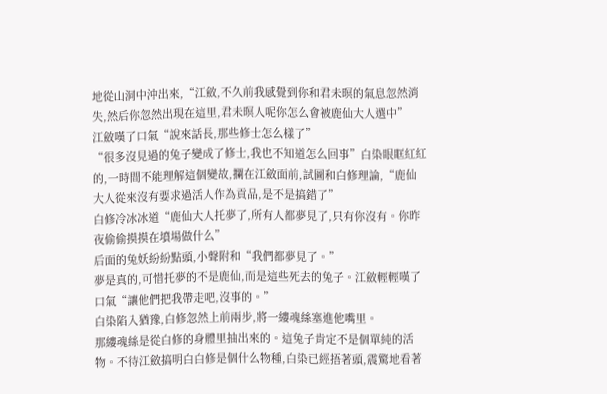地從山洞中沖出來,“江斂,不久前我感覺到你和君未暝的氣息忽然消失,然后你忽然出現在這里,君未暝人呢你怎么會被鹿仙大人選中”
江斂嘆了口氣“說來話長,那些修士怎么樣了”
“很多沒見過的兔子變成了修士,我也不知道怎么回事”白染眼眶紅紅的,一時間不能理解這個變故,攔在江斂面前,試圖和白修理論,“鹿仙大人從來沒有要求過活人作為貢品,是不是搞錯了”
白修冷冰冰道“鹿仙大人托夢了,所有人都夢見了,只有你沒有。你昨夜偷偷摸摸在墳場做什么”
后面的兔妖紛紛點頭,小聲附和“我們都夢見了。”
夢是真的,可惜托夢的不是鹿仙,而是這些死去的兔子。江斂輕輕嘆了口氣“讓他們把我帶走吧,沒事的。”
白染陷入猶豫,白修忽然上前兩步,將一縷魂絲塞進他嘴里。
那縷魂絲是從白修的身體里抽出來的。這兔子肯定不是個單純的活物。不待江斂搞明白白修是個什么物種,白染已經捂著頭,震驚地看著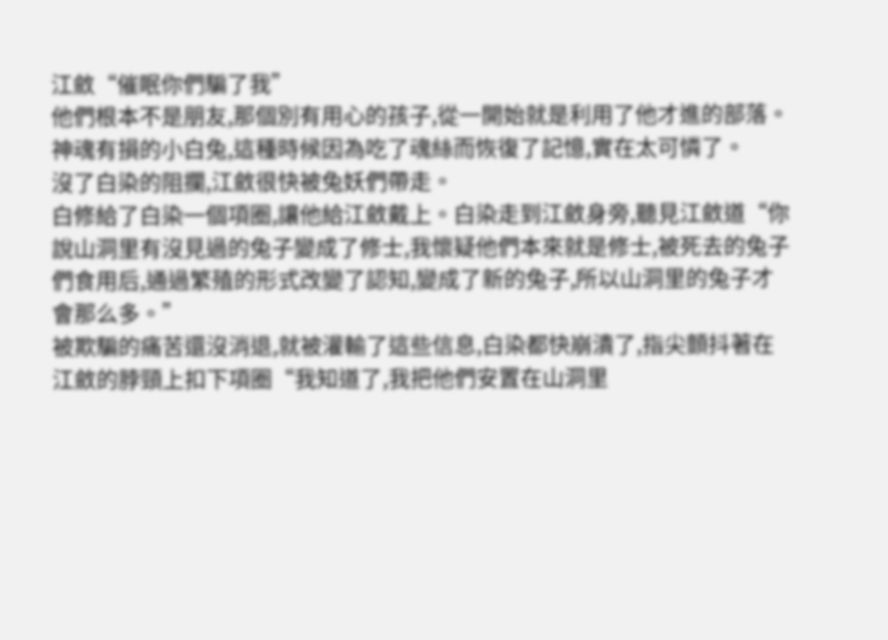江斂“催眠你們騙了我”
他們根本不是朋友,那個別有用心的孩子,從一開始就是利用了他才進的部落。
神魂有損的小白兔,這種時候因為吃了魂絲而恢復了記憶,實在太可憐了。
沒了白染的阻攔,江斂很快被兔妖們帶走。
白修給了白染一個項圈,讓他給江斂戴上。白染走到江斂身旁,聽見江斂道“你說山洞里有沒見過的兔子變成了修士,我懷疑他們本來就是修士,被死去的兔子們食用后,通過繁殖的形式改變了認知,變成了新的兔子,所以山洞里的兔子才會那么多。”
被欺騙的痛苦還沒消退,就被灌輸了這些信息,白染都快崩潰了,指尖顫抖著在江斂的脖頸上扣下項圈“我知道了,我把他們安置在山洞里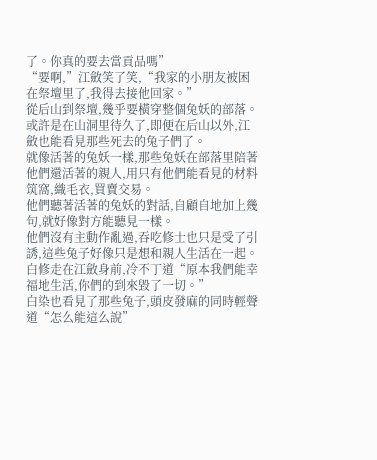了。你真的要去當貢品嗎”
“要啊,”江斂笑了笑,“我家的小朋友被困在祭壇里了,我得去接他回家。”
從后山到祭壇,幾乎要橫穿整個兔妖的部落。
或許是在山洞里待久了,即便在后山以外,江斂也能看見那些死去的兔子們了。
就像活著的兔妖一樣,那些兔妖在部落里陪著他們還活著的親人,用只有他們能看見的材料筑窩,織毛衣,買賣交易。
他們聽著活著的兔妖的對話,自顧自地加上幾句,就好像對方能聽見一樣。
他們沒有主動作亂過,吞吃修士也只是受了引誘,這些兔子好像只是想和親人生活在一起。
白修走在江斂身前,冷不丁道“原本我們能幸福地生活,你們的到來毀了一切。”
白染也看見了那些兔子,頭皮發麻的同時輕聲道“怎么能這么說”